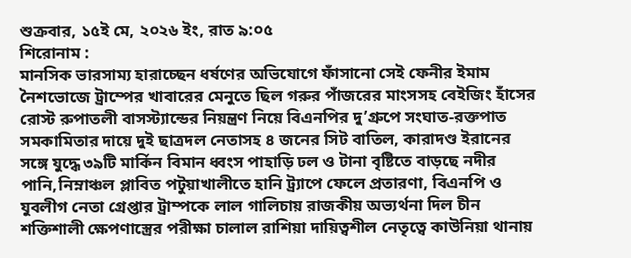শুক্রবার, ১৫ই মে, ২০২৬ ইং, রাত ৯:০৫
শিরোনাম :
মানসিক ভারসাম্য হারাচ্ছেন ধর্ষণের অভিযোগে ফাঁসানো সেই ফেনীর ইমাম নৈশভোজে ট্রাম্পের খাবারের মেনুতে ছিল গরুর পাঁজরের মাংসসহ বেইজিং হাঁসের রোস্ট রুপাতলী বাসস্ট্যান্ডের নিয়ন্ত্রণ নিয়ে বিএনপির দু’গ্রুপে সংঘাত-রক্তপাত সমকামিতার দায়ে দুই ছাত্রদল নেতাসহ ৪ জনের সিট বাতিল, কারাদণ্ড ইরানের সঙ্গে যুদ্ধে ৩৯টি মার্কিন বিমান ধ্বংস পাহাড়ি ঢল ও টানা বৃষ্টিতে বাড়ছে নদীর পানি,নিম্নাঞ্চল প্লাবিত পটুয়াখালীতে হানি ট্র্যাপে ফেলে প্রতারণা, বিএনপি ও যুবলীগ নেতা গ্রেপ্তার ট্রাম্পকে লাল গালিচায় রাজকীয় অভ্যর্থনা দিল চীন শক্তিশালী ক্ষেপণাস্ত্রের পরীক্ষা চালাল রাশিয়া দায়িত্বশীল নেতৃত্বে কাউনিয়া থানায়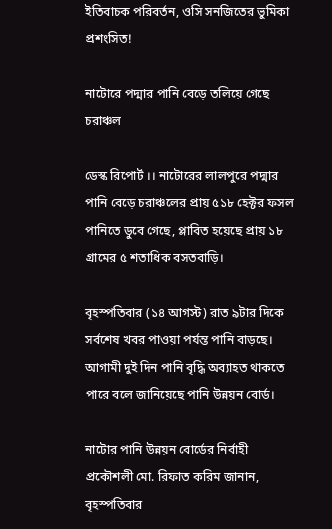ইতিবাচক পরিবর্তন, ওসি সনজিতের ভুমিকা প্রশংসিত!

নাটোরে পদ্মার পানি বেড়ে তলিয়ে গেছে চরাঞ্চল

ডেস্ক রিপোর্ট ।। নাটোরের লালপুরে পদ্মার পানি বেড়ে চরাঞ্চলের প্রায় ৫১৮ হেক্টর ফসল পানিতে ডুবে গেছে, প্লাবিত হয়েছে প্রায় ১৮ গ্রামের ৫ শতাধিক বসতবাড়ি।

বৃহস্পতিবার (১৪ আগস্ট) রাত ৯টার দিকে সর্বশেষ খবর পাওয়া পর্যন্ত পানি বাড়ছে। আগামী দুই দিন পানি বৃদ্ধি অব্যাহত থাকতে পারে বলে জানিয়েছে পানি উন্নয়ন বোর্ড।

নাটোর পানি উন্নয়ন বোর্ডের নির্বাহী প্রকৌশলী মো. রিফাত করিম জানান, বৃহস্পতিবার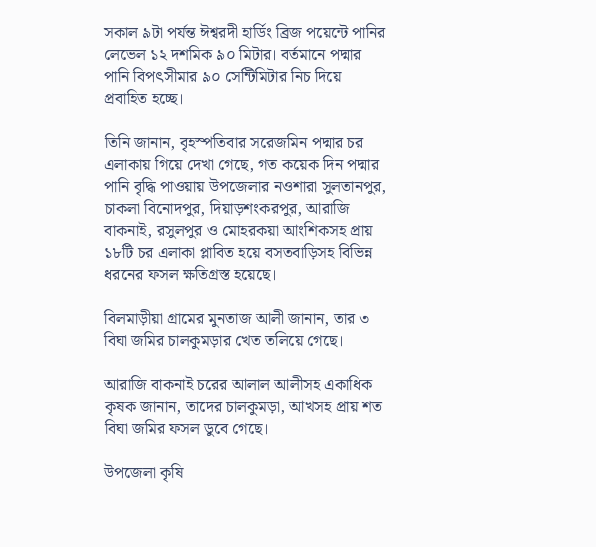সকাল ৯টা পর্যন্ত ঈশ্বরদী হার্ডিং ব্রিজ পয়েন্টে পানির লেভেল ১২ দশমিক ৯০ মিটার। বর্তমানে পদ্মার পানি বিপৎসীমার ৯০ সেন্টিমিটার নিচ দিয়ে প্রবাহিত হচ্ছে।

তিনি জানান, বৃহস্পতিবার সরেজমিন পদ্মার চর এলাকায় গিয়ে দেখা গেছে, গত কয়েক দিন পদ্মার পানি বৃদ্ধি পাওয়ায় উপজেলার নওশারা সুলতানপুর, চাকলা বিনোদপুর, দিয়াড়শংকরপুর, আরাজি বাকনাই, রসুলপুর ও মোহরকয়া আংশিকসহ প্রায় ১৮টি চর এলাকা প্লাবিত হয়ে বসতবাড়িসহ বিভিন্ন ধরনের ফসল ক্ষতিগ্রস্ত হয়েছে।

বিলমাড়ীয়া গ্রামের মুনতাজ আলী জানান, তার ৩ বিঘা জমির চালকুমড়ার খেত তলিয়ে গেছে।

আরাজি বাকনাই চরের আলাল আলীসহ একাধিক কৃষক জানান, তাদের চালকুমড়া, আখসহ প্রায় শত বিঘা জমির ফসল ডুবে গেছে।

উপজেলা কৃষি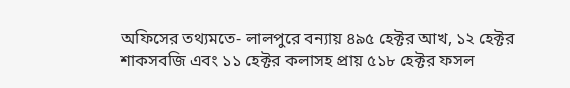অফিসের তথ্যমতে- লালপুরে বন্যায় ৪৯৫ হেক্টর আখ, ১২ হেক্টর শাকসবজি এবং ১১ হেক্টর কলাসহ প্রায় ৫১৮ হেক্টর ফসল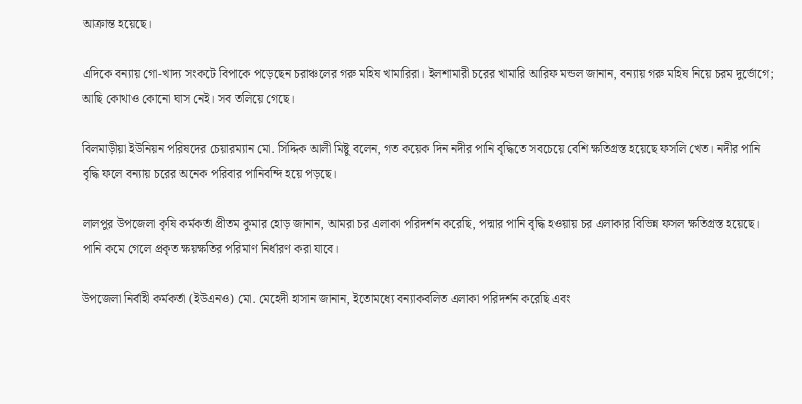আক্রান্ত হয়েছে।

এদিকে বন্যায় গো-খাদ্য সংকটে বিপাকে পড়েছেন চরাঞ্চলের গরু মহিষ খামারিরা। ইলশামারী চরের খামারি আরিফ মন্ডল জানান, বন্যায় গরু মহিষ নিয়ে চরম দুর্ভোগে; আছি কোথাও কোনো ঘাস নেই। সব তলিয়ে গেছে।

বিলমাড়ীয়া ইউনিয়ন পরিষদের চেয়ারম্যান মো. সিদ্দিক আলী মিষ্টু বলেন, গত কয়েক দিন নদীর পানি বৃদ্ধিতে সবচেয়ে বেশি ক্ষতিগ্রস্ত হয়েছে ফসলি খেত। নদীর পানি বৃদ্ধি ফলে বন্যায় চরের অনেক পরিবার পানিবন্দি হয়ে পড়ছে।

লালপুর উপজেলা কৃষি কর্মকর্তা প্রীতম কুমার হোড় জানান, আমরা চর এলাকা পরিদর্শন করেছি, পদ্মার পানি বৃদ্ধি হওয়ায় চর এলাকার বিভিন্ন ফসল ক্ষতিগ্রস্ত হয়েছে। পানি কমে গেলে প্রকৃত ক্ষয়ক্ষতির পরিমাণ নির্ধারণ করা যাবে।

উপজেলা নির্বাহী কর্মকর্তা (ইউএনও) মো. মেহেদী হাসান জানান, ইতোমধ্যে বন্যাকবলিত এলাকা পরিদর্শন করেছি এবং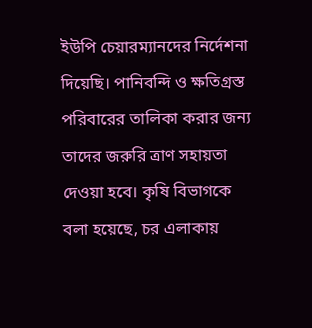ইউপি চেয়ারম্যানদের নির্দেশনা দিয়েছি। পানিবন্দি ও ক্ষতিগ্রস্ত পরিবারের তালিকা করার জন্য তাদের জরুরি ত্রাণ সহায়তা দেওয়া হবে। কৃষি বিভাগকে বলা হয়েছে, চর এলাকায়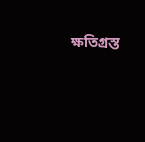ক্ষতিগ্রস্ত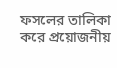ফসলের তালিকা করে প্রয়োজনীয়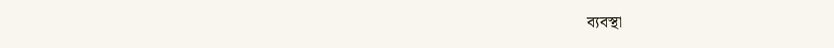ব্যবস্থা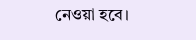নেওয়া হবে।